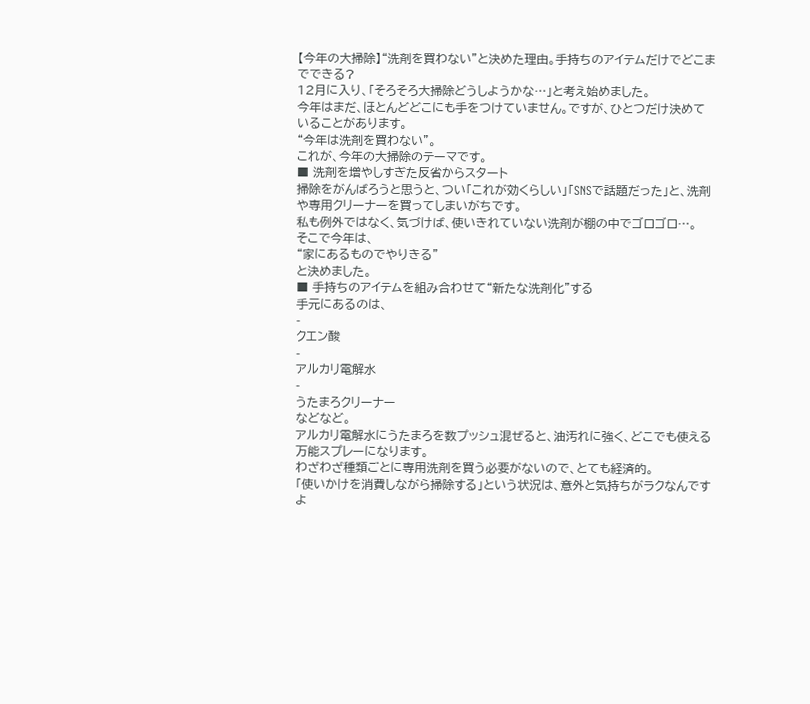【今年の大掃除】“洗剤を買わない”と決めた理由。手持ちのアイテムだけでどこまでできる?
12月に入り、「そろそろ大掃除どうしようかな…」と考え始めました。
今年はまだ、ほとんどどこにも手をつけていません。ですが、ひとつだけ決めていることがあります。
“今年は洗剤を買わない”。
これが、今年の大掃除のテーマです。
■ 洗剤を増やしすぎた反省からスタート
掃除をがんばろうと思うと、つい「これが効くらしい」「SNSで話題だった」と、洗剤や専用クリーナーを買ってしまいがちです。
私も例外ではなく、気づけば、使いきれていない洗剤が棚の中でゴロゴロ…。
そこで今年は、
“家にあるものでやりきる”
と決めました。
■ 手持ちのアイテムを組み合わせて“新たな洗剤化”する
手元にあるのは、
-
クエン酸
-
アルカリ電解水
-
うたまろクリーナー
などなど。
アルカリ電解水にうたまろを数プッシュ混ぜると、油汚れに強く、どこでも使える万能スプレーになります。
わざわざ種類ごとに専用洗剤を買う必要がないので、とても経済的。
「使いかけを消費しながら掃除する」という状況は、意外と気持ちがラクなんですよ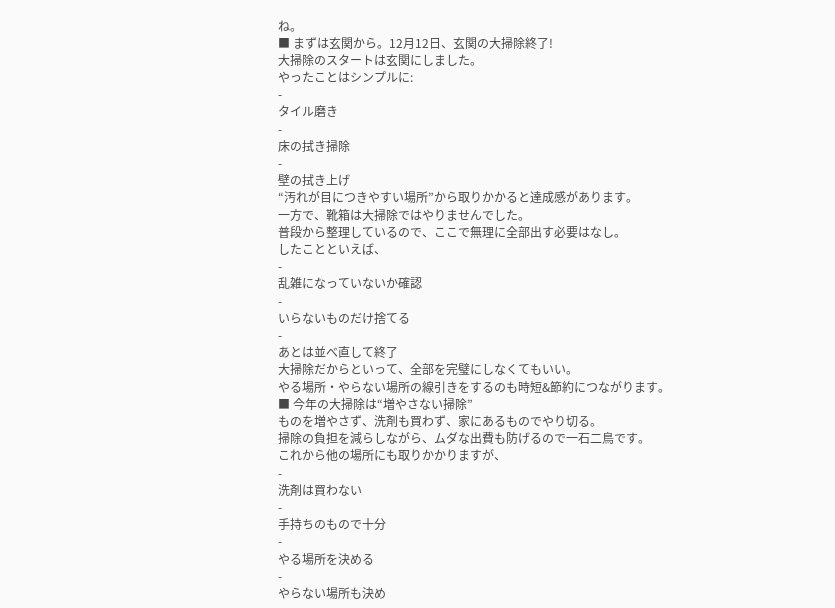ね。
■ まずは玄関から。12月12日、玄関の大掃除終了!
大掃除のスタートは玄関にしました。
やったことはシンプルに:
-
タイル磨き
-
床の拭き掃除
-
壁の拭き上げ
“汚れが目につきやすい場所”から取りかかると達成感があります。
一方で、靴箱は大掃除ではやりませんでした。
普段から整理しているので、ここで無理に全部出す必要はなし。
したことといえば、
-
乱雑になっていないか確認
-
いらないものだけ捨てる
-
あとは並べ直して終了
大掃除だからといって、全部を完璧にしなくてもいい。
やる場所・やらない場所の線引きをするのも時短&節約につながります。
■ 今年の大掃除は“増やさない掃除”
ものを増やさず、洗剤も買わず、家にあるものでやり切る。
掃除の負担を減らしながら、ムダな出費も防げるので一石二鳥です。
これから他の場所にも取りかかりますが、
-
洗剤は買わない
-
手持ちのもので十分
-
やる場所を決める
-
やらない場所も決め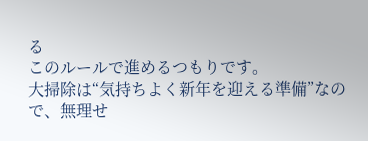る
このルールで進めるつもりです。
大掃除は“気持ちよく新年を迎える準備”なので、無理せ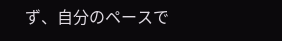ず、自分のペースで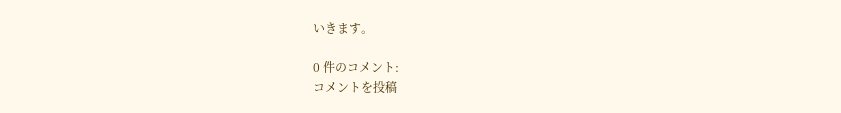いきます。

0 件のコメント:
コメントを投稿